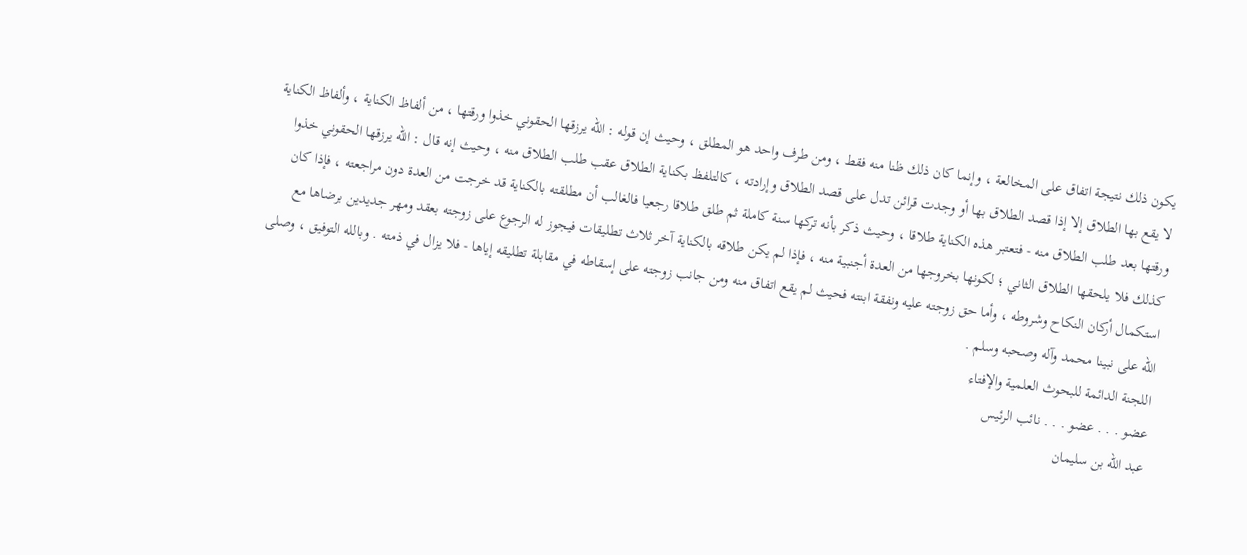يكون ذلك نتيجة اتفاق على المخالعة ، وإنما كان ذلك ظنا منه فقط ، ومن طرف واحد هو المطلق ، وحيث إن قوله : الله يرزقها الحقوني خذوا ورقتها ، من ألفاظ الكناية ، وألفاظ الكناية لا يقع بها الطلاق إلا إذا قصد الطلاق بها أو وجدت قرائن تدل على قصد الطلاق وإرادته ، كالتلفظ بكناية الطلاق عقب طلب الطلاق منه ، وحيث إنه قال : الله يرزقها الحقوني خذوا ورقتها بعد طلب الطلاق منه - فتعتبر هذه الكناية طلاقا ، وحيث ذكر بأنه تركها سنة كاملة ثم طلق طلاقا رجعيا فالغالب أن مطلقته بالكناية قد خرجت من العدة دون مراجعته ، فإذا كان كذلك فلا يلحقها الطلاق الثاني ؛ لكونها بخروجها من العدة أجنبية منه ، فإذا لم يكن طلاقه بالكناية آخر ثلاث تطليقات فيجوز له الرجوع على زوجته بعقد ومهر جديدين برضاها مع استكمال أركان النكاح وشروطه ، وأما حق زوجته عليه ونفقة ابنته فحيث لم يقع اتفاق منه ومن جانب زوجته على إسقاطه في مقابلة تطليقه إياها - فلا يزال في ذمته . وبالله التوفيق ، وصلى الله على نبينا محمد وآله وصحبه وسلم .
اللجنة الدائمة للبحوث العلمية والإفتاء
عضو . . . عضو . . . نائب الرئيس
عبد الله بن سليمان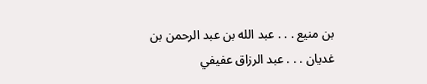بن منيع . . . عبد الله بن عبد الرحمن بن غديان . . . عبد الرزاق عفيفي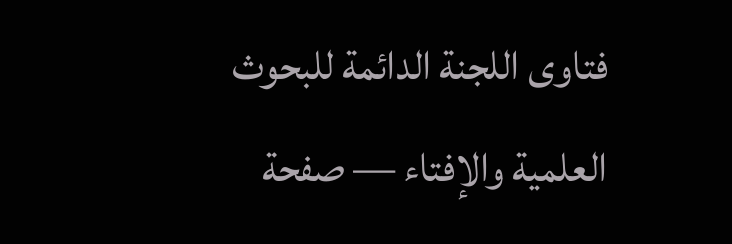فتاوى اللجنة الدائمة للبحوث العلمية والإفتاء — صفحة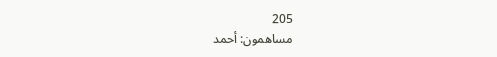205
مساهمون: أحمد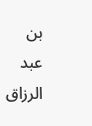بن عبد الرزاق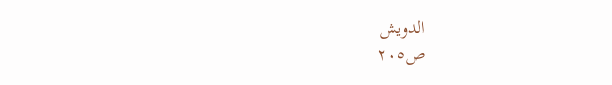الدويش
ص٢٠٥